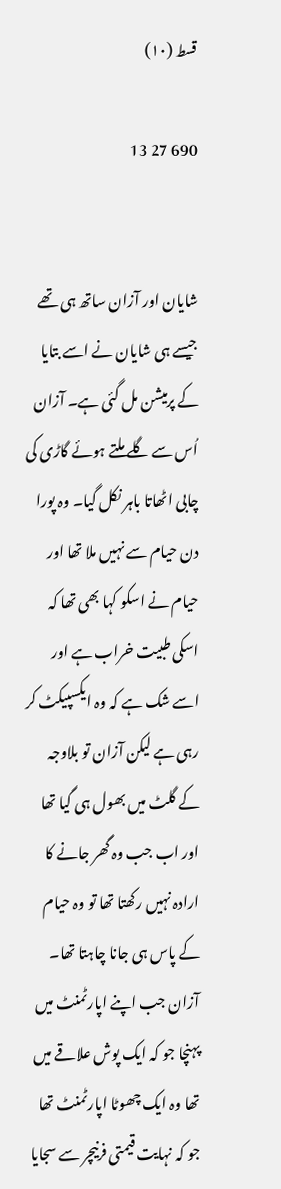قسط (۱۰)

690 27 13


شایان اور آزان ساتھ ہی تھے جیسے ہی شایان نے اسے بتایا کے پرمیشن مل گئی ہے۔ آزان اُس سے گلے ملتے ہوئے گاڑی کی چابی اٹھاتا باہر نکل گیا۔ وہ پورا دن حیام سے نہیں ملا تھا اور حیام نے اسکو کہا بھی تھا کہ اسکی طبیت خراب ہے اور اسے شک ہے کہ وہ ایکسپیکٹ کر رہی ہے لیکن آزان تو بلاوجہ کے گلٹ میں بھول ہی گیا تھا اور اب جب وہ گھر جانے کا ارادہ نہیں رکھتا تھا تو وہ حیام کے پاس ہی جانا چاہتا تھا۔ آزان جب اپنے اپارٹمنٹ میں پہنچا جو کہ ایک پوش علاقے میں تھا وہ ایک چھوٹا اپارٹمنٹ تھا جو کہ نہایت قیمتی فرنیچر سے سجایا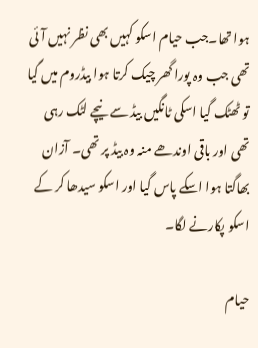ہوا تھا۔جب حیام اسکو کہیں بھی نظر نہیں آئی تھی جب وہ پورا گھر چیک کرتا ہوا بیڈروم میں گیا تو ٹھٹک گیا اسکی ٹانگیں بیڈ سے نیچے لٹک رہی تھی اور باقی اوندھے منہ وہ بیڈ پر تھی۔ آزان بھاگتا ہوا اسکے پاس گیا اور اسکو سیدھا کر کے اسکو پکارنے لگا۔

حیام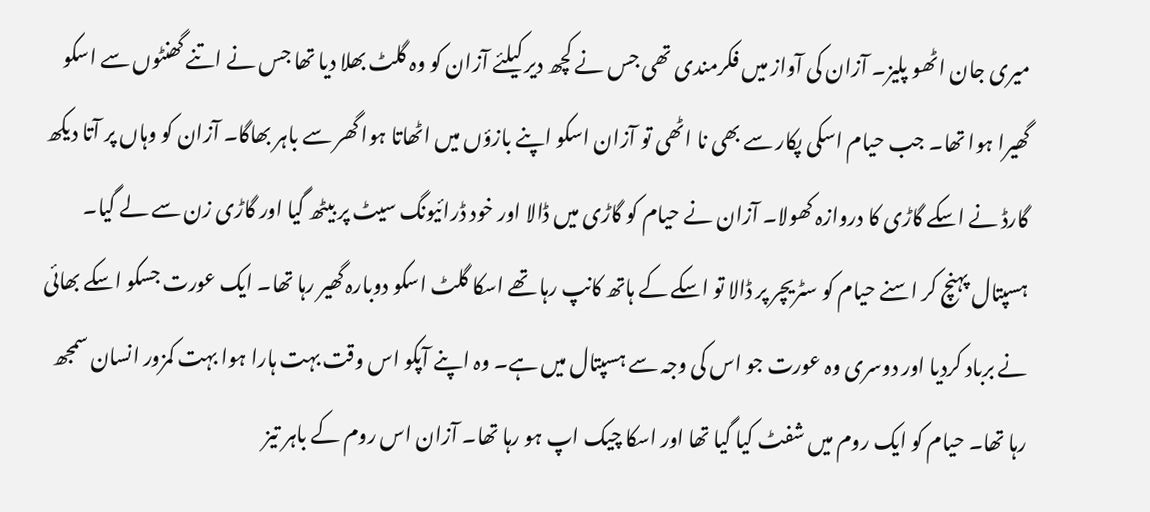میری جان اٹھو پلیز۔ آزان کی آواز میں فکرمندی تھی جس نے کچھ دیر کیلئے آزان کو وہ گلٹ بھلا دیا تھا جس نے اتنے گھنٹوں سے اسکو گھیرا ہوا تھا۔ جب حیام اسکی پکار سے بھی نا اٹھی تو آزان اسکو اپنے بازؤں میں اٹھاتا ہوا گھر سے باہر بھاگا۔ آزان کو وہاں پر آتا دیکھ گارڈ نے اسکے گاڑی کا دروازہ کھولا۔ آزان نے حیام کو گاڑی میں ڈالا اور خود ڈرائیونگ سیٹ پر بیٹھ گیا اور گاڑی زن سے لے گیا۔ ہسپتال پہنچ کر اسنے حیام کو سٹریچر پر ڈالا تو اسکے کے ہاتھ کانپ رہا تھے اسکا گلٹ اسکو دوبارہ گھیر رہا تھا۔ ایک عورت جسکو اسکے بھائی نے برباد کردیا اور دوسری وہ عورت جو اس کی وجہ سے ہسپتال میں ہے۔ وہ اپنے آپکو اس وقت بہت ہارا ہوا بہت کمزور انسان سمجھ رہا تھا۔ حیام کو ایک روم میں شفٹ کیا گیا تھا اور اسکا چیک اپ ہو رہا تھا۔ آزان اس روم کے باہر تیز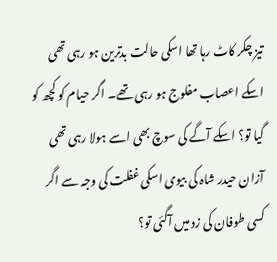تیز چکر کاٹ رہا تھا اسکی حالت بدترین ہو رہی تھی اسکے اعصاب مفلوج ہو رہی تھے۔ اگر حیام کو کچھ کو گیا تو؟ اسکے آگے کی سوچ بھی اسے ہولا رہی تھی آزان حیدر شاہ کی بیوی اسکی غفلت کی وجہ سے اگر کسی طوفان کی زد میں آگئی تو؟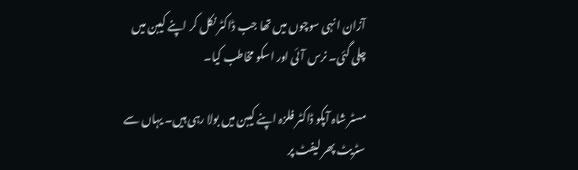آزان انہی سوچوں میں تھا جب ڈاکٹر نکل کر اپنے کیبن میں چلی گئی۔ نرس آئی اور اسکو مخاطب کیا۔

مسٹر شاہ آپکو ڈاکٹر فلزہ اپنے کیبن میں بولا رہی ہیں۔ یہاں سے سٹریٹ پھر لیفٹ پر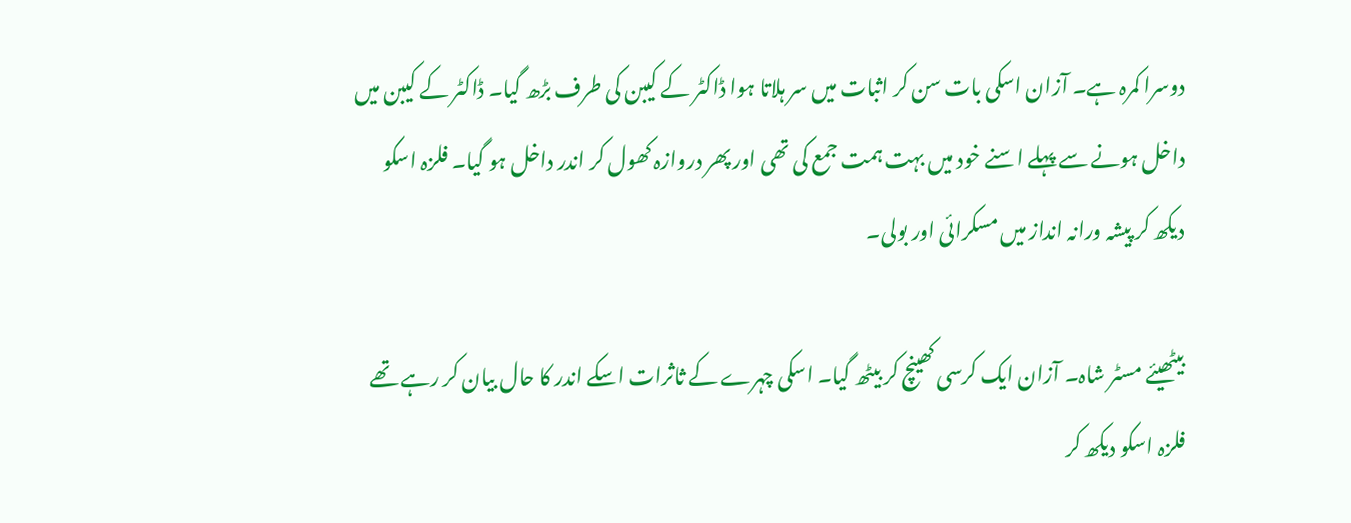دوسرا کمرہ ہے۔ آزان اسکی بات سن کر اثبات میں سر ہلاتا ہوا ڈاکٹر کے کیبن کی طرف بڑھ گیا۔ ڈاکٹر کے کیبن میں داخل ہونے سے پہلے اسنے خود میں بہت ہمت جمع کی تھی اور پھر دروازہ کھول کر اندر داخل ہو گیا۔ فلزہ اسکو دیکھ کر پیشہ ورانہ انداز میں مسکرائی اور بولی۔

بیٹھیئے مسٹر شاہ۔ آزان ایک کرسی کھینچ کر بیٹھ گیا۔ اسکی چہرے کے ثاثرات اسکے اندر کا حال بیان کر رہے تھے فلزہ اسکو دیکھ کر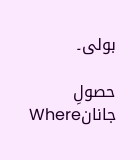بولی۔

حصولِ جانانWhere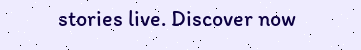stories live. Discover now